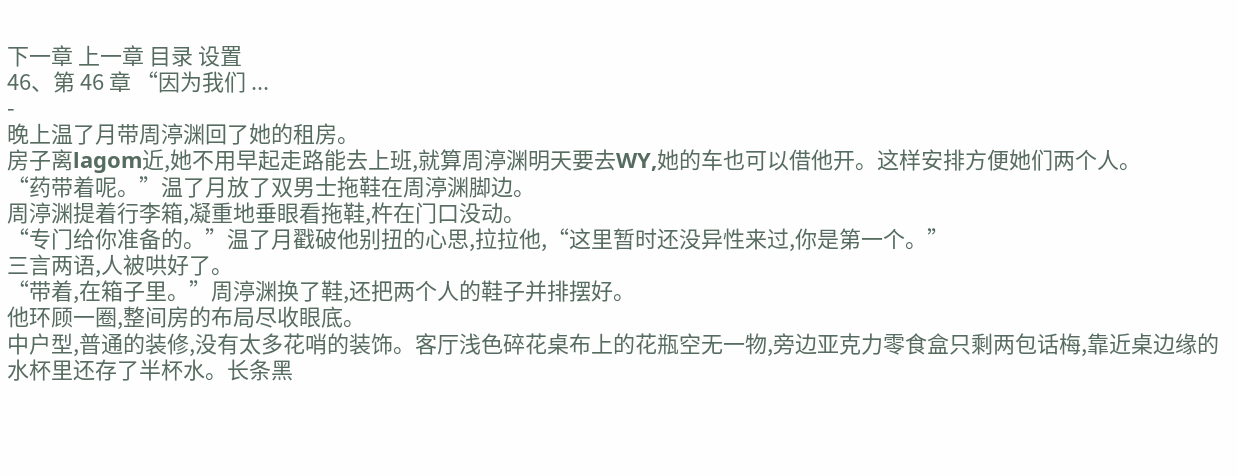下一章 上一章 目录 设置
46、第 46 章 “因为我们 ...
-
晚上温了月带周渟渊回了她的租房。
房子离lagom近,她不用早起走路能去上班,就算周渟渊明天要去WY,她的车也可以借他开。这样安排方便她们两个人。
“药带着呢。”温了月放了双男士拖鞋在周渟渊脚边。
周渟渊提着行李箱,凝重地垂眼看拖鞋,杵在门口没动。
“专门给你准备的。”温了月戳破他别扭的心思,拉拉他,“这里暂时还没异性来过,你是第一个。”
三言两语,人被哄好了。
“带着,在箱子里。”周渟渊换了鞋,还把两个人的鞋子并排摆好。
他环顾一圈,整间房的布局尽收眼底。
中户型,普通的装修,没有太多花哨的装饰。客厅浅色碎花桌布上的花瓶空无一物,旁边亚克力零食盒只剩两包话梅,靠近桌边缘的水杯里还存了半杯水。长条黑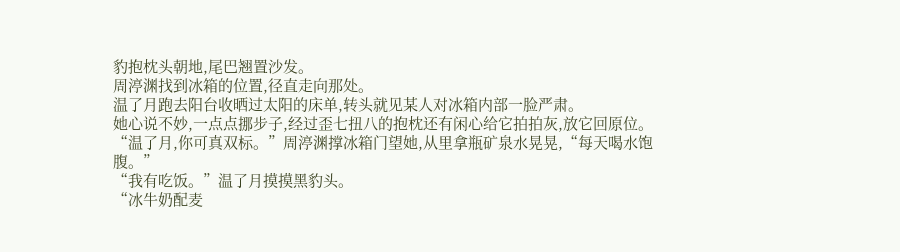豹抱枕头朝地,尾巴翘置沙发。
周渟渊找到冰箱的位置,径直走向那处。
温了月跑去阳台收晒过太阳的床单,转头就见某人对冰箱内部一脸严肃。
她心说不妙,一点点挪步子,经过歪七扭八的抱枕还有闲心给它拍拍灰,放它回原位。
“温了月,你可真双标。”周渟渊撑冰箱门望她,从里拿瓶矿泉水晃晃,“每天喝水饱腹。”
“我有吃饭。”温了月摸摸黑豹头。
“冰牛奶配麦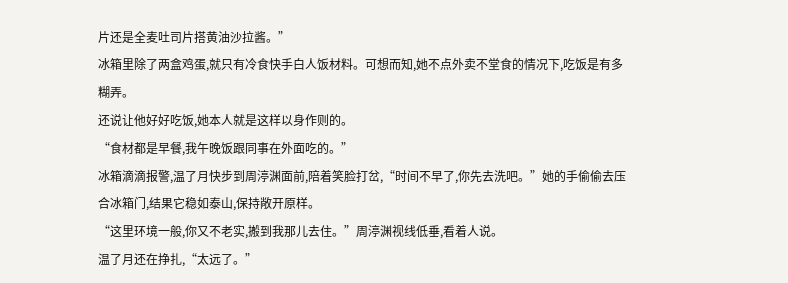片还是全麦吐司片搭黄油沙拉酱。”
冰箱里除了两盒鸡蛋,就只有冷食快手白人饭材料。可想而知,她不点外卖不堂食的情况下,吃饭是有多糊弄。
还说让他好好吃饭,她本人就是这样以身作则的。
“食材都是早餐,我午晚饭跟同事在外面吃的。”
冰箱滴滴报警,温了月快步到周渟渊面前,陪着笑脸打岔,“时间不早了,你先去洗吧。”她的手偷偷去压合冰箱门,结果它稳如泰山,保持敞开原样。
“这里环境一般,你又不老实,搬到我那儿去住。”周渟渊视线低垂,看着人说。
温了月还在挣扎,“太远了。”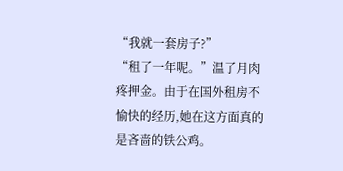“我就一套房子?”
“租了一年呢。”温了月肉疼押金。由于在国外租房不愉快的经历,她在这方面真的是吝啬的铁公鸡。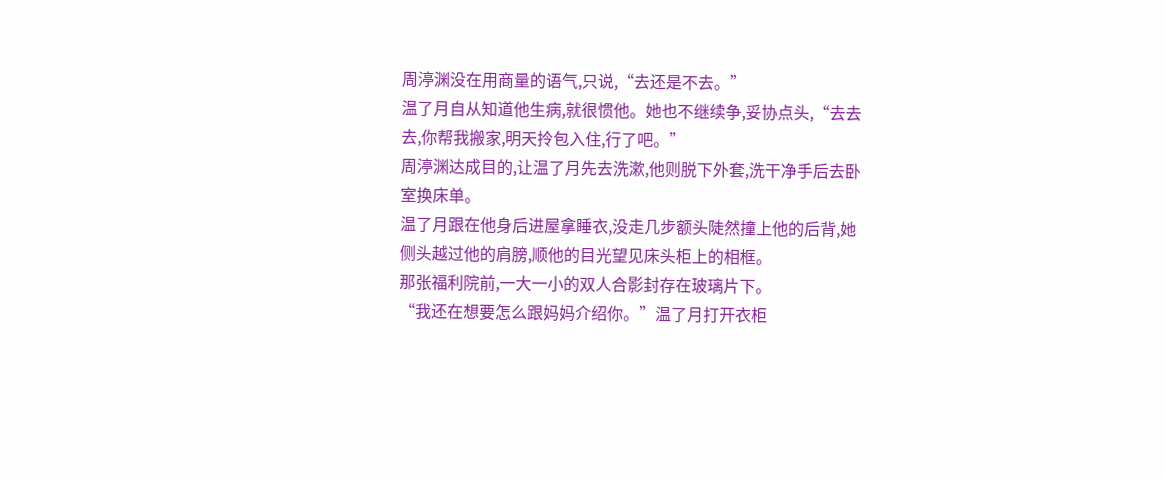周渟渊没在用商量的语气,只说,“去还是不去。”
温了月自从知道他生病,就很惯他。她也不继续争,妥协点头,“去去去,你帮我搬家,明天拎包入住,行了吧。”
周渟渊达成目的,让温了月先去洗漱,他则脱下外套,洗干净手后去卧室换床单。
温了月跟在他身后进屋拿睡衣,没走几步额头陡然撞上他的后背,她侧头越过他的肩膀,顺他的目光望见床头柜上的相框。
那张福利院前,一大一小的双人合影封存在玻璃片下。
“我还在想要怎么跟妈妈介绍你。”温了月打开衣柜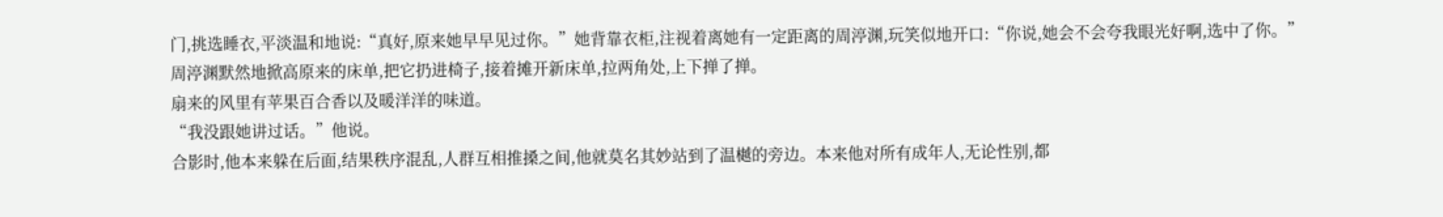门,挑选睡衣,平淡温和地说:“真好,原来她早早见过你。”她背靠衣柜,注视着离她有一定距离的周渟渊,玩笑似地开口:“你说,她会不会夸我眼光好啊,选中了你。”
周渟渊默然地掀高原来的床单,把它扔进椅子,接着摊开新床单,拉两角处,上下掸了掸。
扇来的风里有苹果百合香以及暖洋洋的味道。
“我没跟她讲过话。”他说。
合影时,他本来躲在后面,结果秩序混乱,人群互相推搡之间,他就莫名其妙站到了温樾的旁边。本来他对所有成年人,无论性别,都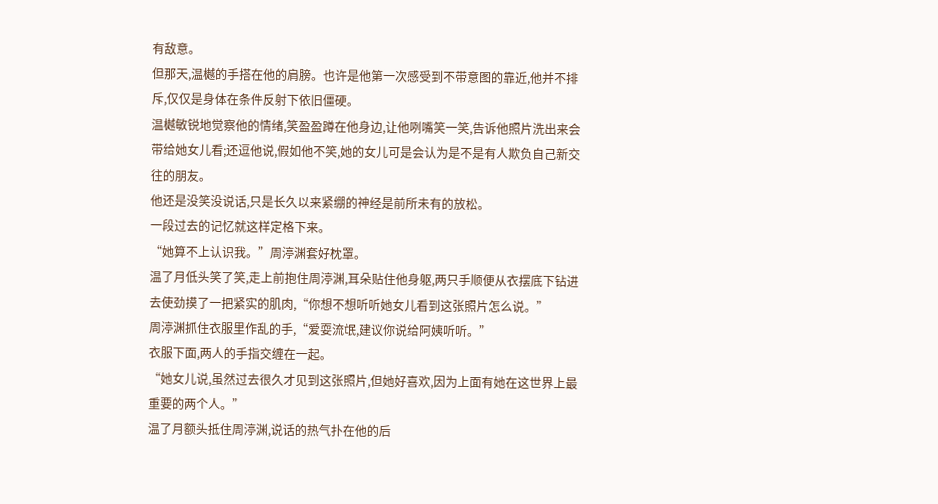有敌意。
但那天,温樾的手搭在他的肩膀。也许是他第一次感受到不带意图的靠近,他并不排斥,仅仅是身体在条件反射下依旧僵硬。
温樾敏锐地觉察他的情绪,笑盈盈蹲在他身边,让他咧嘴笑一笑,告诉他照片洗出来会带给她女儿看;还逗他说,假如他不笑,她的女儿可是会认为是不是有人欺负自己新交往的朋友。
他还是没笑没说话,只是长久以来紧绷的神经是前所未有的放松。
一段过去的记忆就这样定格下来。
“她算不上认识我。”周渟渊套好枕罩。
温了月低头笑了笑,走上前抱住周渟渊,耳朵贴住他身躯,两只手顺便从衣摆底下钻进去使劲摸了一把紧实的肌肉,“你想不想听听她女儿看到这张照片怎么说。”
周渟渊抓住衣服里作乱的手,“爱耍流氓,建议你说给阿姨听听。”
衣服下面,两人的手指交缠在一起。
“她女儿说,虽然过去很久才见到这张照片,但她好喜欢,因为上面有她在这世界上最重要的两个人。”
温了月额头抵住周渟渊,说话的热气扑在他的后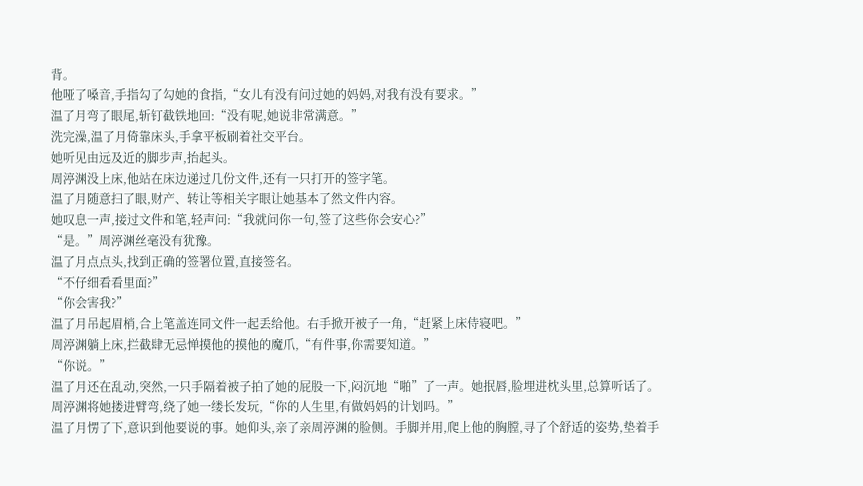背。
他哑了嗓音,手指勾了勾她的食指,“女儿有没有问过她的妈妈,对我有没有要求。”
温了月弯了眼尾,斩钉截铁地回:“没有呢,她说非常满意。”
洗完澡,温了月倚靠床头,手拿平板刷着社交平台。
她听见由远及近的脚步声,抬起头。
周渟渊没上床,他站在床边递过几份文件,还有一只打开的签字笔。
温了月随意扫了眼,财产、转让等相关字眼让她基本了然文件内容。
她叹息一声,接过文件和笔,轻声问:“我就问你一句,签了这些你会安心?”
“是。”周渟渊丝毫没有犹豫。
温了月点点头,找到正确的签署位置,直接签名。
“不仔细看看里面?”
“你会害我?”
温了月吊起眉梢,合上笔盖连同文件一起丢给他。右手掀开被子一角,“赶紧上床侍寝吧。”
周渟渊躺上床,拦截肆无忌惮摸他的摸他的魔爪,“有件事,你需要知道。”
“你说。”
温了月还在乱动,突然,一只手隔着被子拍了她的屁股一下,闷沉地“啪”了一声。她抿唇,脸埋进枕头里,总算听话了。
周渟渊将她搂进臂弯,绕了她一缕长发玩,“你的人生里,有做妈妈的计划吗。”
温了月愣了下,意识到他要说的事。她仰头,亲了亲周渟渊的脸侧。手脚并用,爬上他的胸膛,寻了个舒适的姿势,垫着手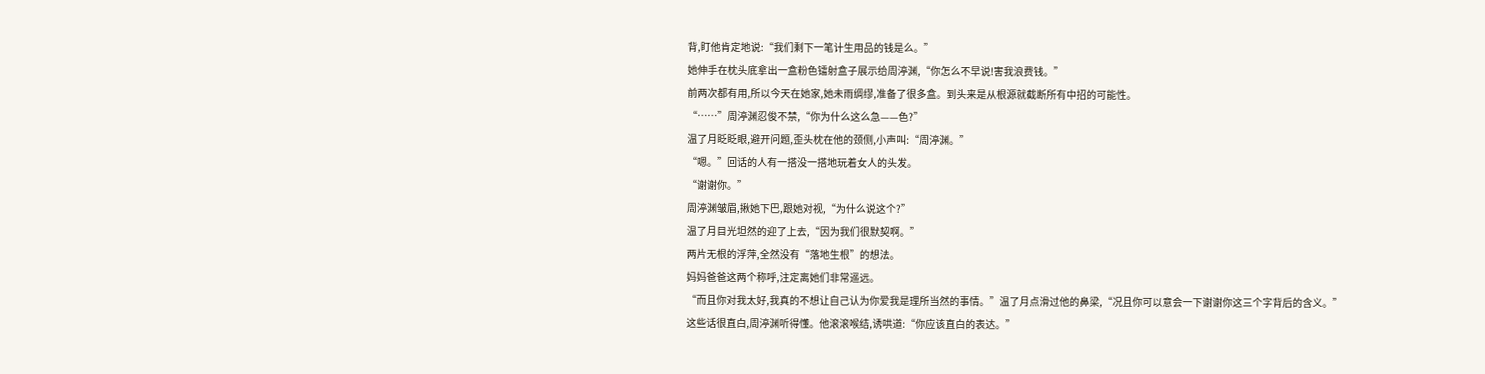背,盯他肯定地说:“我们剩下一笔计生用品的钱是么。”
她伸手在枕头底拿出一盒粉色镭射盒子展示给周渟渊,“你怎么不早说!害我浪费钱。”
前两次都有用,所以今天在她家,她未雨绸缪,准备了很多盒。到头来是从根源就截断所有中招的可能性。
“……”周渟渊忍俊不禁,“你为什么这么急——色?”
温了月眨眨眼,避开问题,歪头枕在他的颈侧,小声叫:“周渟渊。”
“嗯。”回话的人有一搭没一搭地玩着女人的头发。
“谢谢你。”
周渟渊皱眉,揪她下巴,跟她对视,“为什么说这个?”
温了月目光坦然的迎了上去,“因为我们很默契啊。”
两片无根的浮萍,全然没有“落地生根”的想法。
妈妈爸爸这两个称呼,注定离她们非常遥远。
“而且你对我太好,我真的不想让自己认为你爱我是理所当然的事情。”温了月点滑过他的鼻梁,“况且你可以意会一下谢谢你这三个字背后的含义。”
这些话很直白,周渟渊听得懂。他滚滚喉结,诱哄道:“你应该直白的表达。”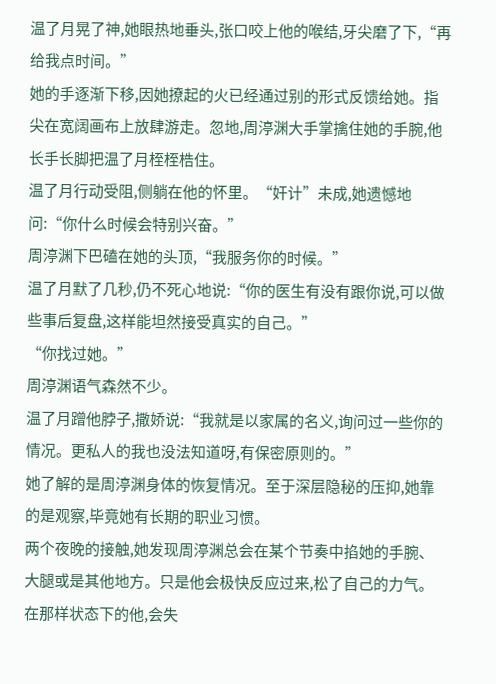温了月晃了神,她眼热地垂头,张口咬上他的喉结,牙尖磨了下,“再给我点时间。”
她的手逐渐下移,因她撩起的火已经通过别的形式反馈给她。指尖在宽阔画布上放肆游走。忽地,周渟渊大手掌擒住她的手腕,他长手长脚把温了月桎桎梏住。
温了月行动受阻,侧躺在他的怀里。“奸计”未成,她遗憾地问:“你什么时候会特别兴奋。”
周渟渊下巴磕在她的头顶,“我服务你的时候。”
温了月默了几秒,仍不死心地说:“你的医生有没有跟你说,可以做些事后复盘,这样能坦然接受真实的自己。”
“你找过她。”
周渟渊语气森然不少。
温了月蹭他脖子,撒娇说:“我就是以家属的名义,询问过一些你的情况。更私人的我也没法知道呀,有保密原则的。”
她了解的是周渟渊身体的恢复情况。至于深层隐秘的压抑,她靠的是观察,毕竟她有长期的职业习惯。
两个夜晚的接触,她发现周渟渊总会在某个节奏中掐她的手腕、大腿或是其他地方。只是他会极快反应过来,松了自己的力气。
在那样状态下的他,会失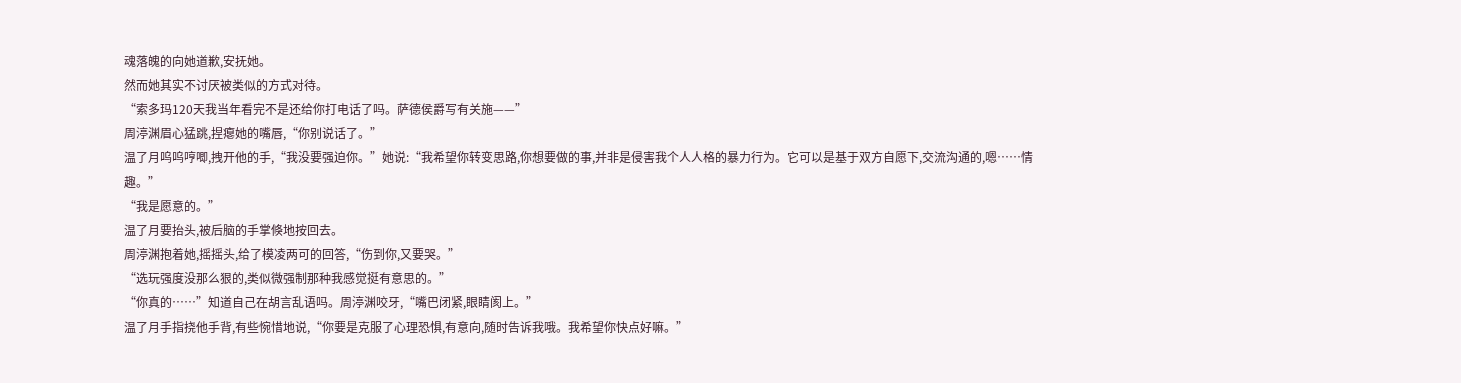魂落魄的向她道歉,安抚她。
然而她其实不讨厌被类似的方式对待。
“索多玛120天我当年看完不是还给你打电话了吗。萨德侯爵写有关施——”
周渟渊眉心猛跳,捏瘪她的嘴唇,“你别说话了。”
温了月呜呜哼唧,拽开他的手,“我没要强迫你。”她说:“我希望你转变思路,你想要做的事,并非是侵害我个人人格的暴力行为。它可以是基于双方自愿下,交流沟通的,嗯……情趣。”
“我是愿意的。”
温了月要抬头,被后脑的手掌倏地按回去。
周渟渊抱着她,摇摇头,给了模凌两可的回答,“伤到你,又要哭。”
“选玩强度没那么狠的,类似微强制那种我感觉挺有意思的。”
“你真的……”知道自己在胡言乱语吗。周渟渊咬牙,“嘴巴闭紧,眼睛阂上。”
温了月手指挠他手背,有些惋惜地说,“你要是克服了心理恐惧,有意向,随时告诉我哦。我希望你快点好嘛。”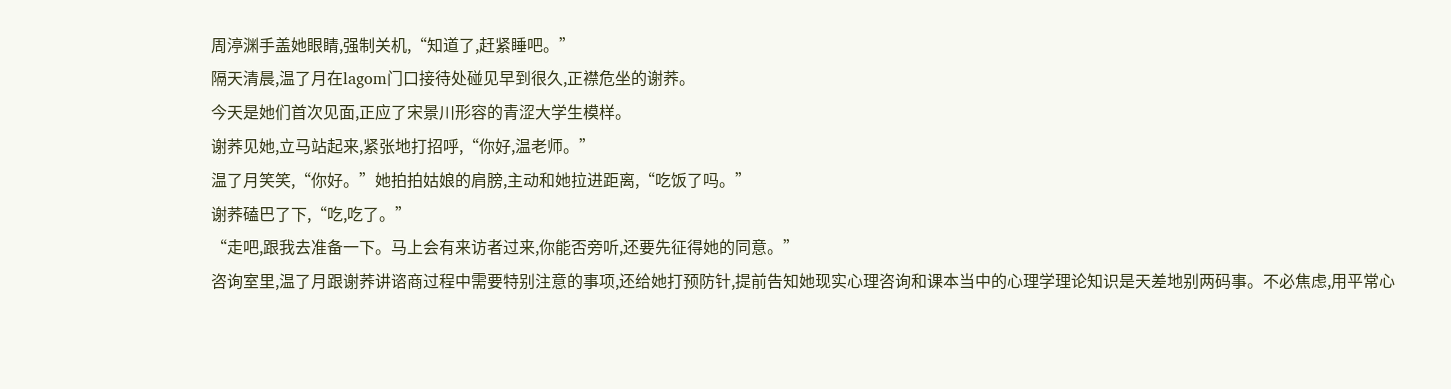周渟渊手盖她眼睛,强制关机,“知道了,赶紧睡吧。”
隔天清晨,温了月在lagom门口接待处碰见早到很久,正襟危坐的谢荞。
今天是她们首次见面,正应了宋景川形容的青涩大学生模样。
谢荞见她,立马站起来,紧张地打招呼,“你好,温老师。”
温了月笑笑,“你好。”她拍拍姑娘的肩膀,主动和她拉进距离,“吃饭了吗。”
谢荞磕巴了下,“吃,吃了。”
“走吧,跟我去准备一下。马上会有来访者过来,你能否旁听,还要先征得她的同意。”
咨询室里,温了月跟谢荞讲谘商过程中需要特别注意的事项,还给她打预防针,提前告知她现实心理咨询和课本当中的心理学理论知识是天差地别两码事。不必焦虑,用平常心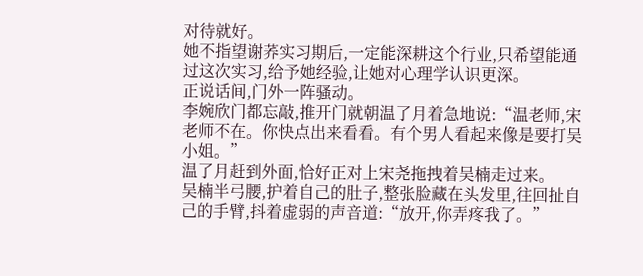对待就好。
她不指望谢荞实习期后,一定能深耕这个行业,只希望能通过这次实习,给予她经验,让她对心理学认识更深。
正说话间,门外一阵骚动。
李婉欣门都忘敲,推开门就朝温了月着急地说:“温老师,宋老师不在。你快点出来看看。有个男人看起来像是要打吴小姐。”
温了月赶到外面,恰好正对上宋尧拖拽着吴楠走过来。
吴楠半弓腰,护着自己的肚子,整张脸藏在头发里,往回扯自己的手臂,抖着虚弱的声音道:“放开,你弄疼我了。”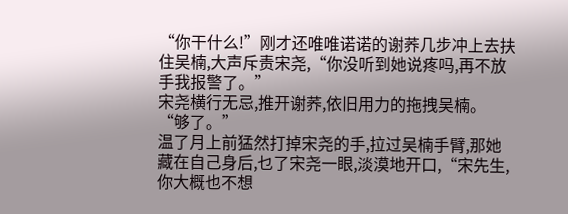“你干什么!”刚才还唯唯诺诺的谢荞几步冲上去扶住吴楠,大声斥责宋尧,“你没听到她说疼吗,再不放手我报警了。”
宋尧横行无忌,推开谢荞,依旧用力的拖拽吴楠。
“够了。”
温了月上前猛然打掉宋尧的手,拉过吴楠手臂,那她藏在自己身后,乜了宋尧一眼,淡漠地开口,“宋先生,你大概也不想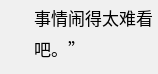事情闹得太难看吧。”